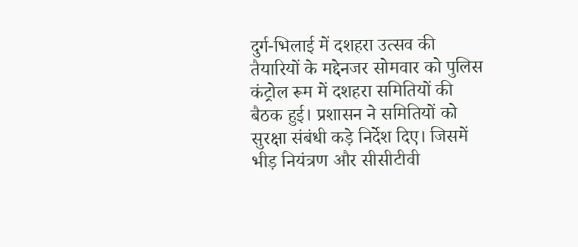दुर्ग-भिलाई में दशहरा उत्सव की तैयारियों के मद्देनजर सोमवार को पुलिस कंट्रोल रूम में दशहरा समितियों की बैठक हुई। प्रशासन ने समितियों को सुरक्षा संबंधी कड़े निर्देश दिए। जिसमें भीड़ नियंत्रण और सीसीटीवी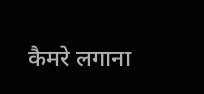कैमरे लगाना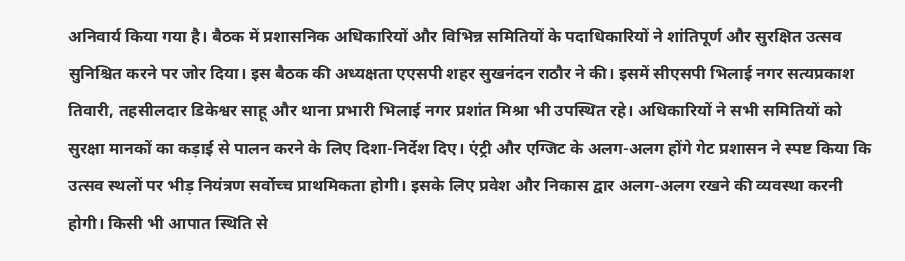अनिवार्य किया गया है। बैठक में प्रशासनिक अधिकारियों और विभिन्न समितियों के पदाधिकारियों ने शांतिपूर्ण और सुरक्षित उत्सव सुनिश्चित करने पर जोर दिया। इस बैठक की अध्यक्षता एएसपी शहर सुखनंदन राठौर ने की। इसमें सीएसपी भिलाई नगर सत्यप्रकाश तिवारी, तहसीलदार डिकेश्वर साहू और थाना प्रभारी भिलाई नगर प्रशांत मिश्रा भी उपस्थित रहे। अधिकारियों ने सभी समितियों को सुरक्षा मानकों का कड़ाई से पालन करने के लिए दिशा-निर्देश दिए। एंट्री और एग्जिट के अलग-अलग होंगे गेट प्रशासन ने स्पष्ट किया कि उत्सव स्थलों पर भीड़ नियंत्रण सर्वोच्च प्राथमिकता होगी। इसके लिए प्रवेश और निकास द्वार अलग-अलग रखने की व्यवस्था करनी होगी। किसी भी आपात स्थिति से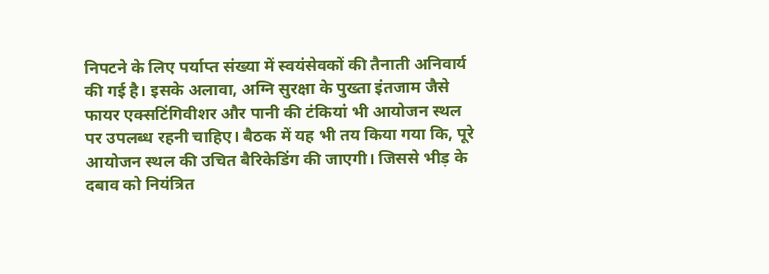निपटने के लिए पर्याप्त संख्या में स्वयंसेवकों की तैनाती अनिवार्य की गई है। इसके अलावा, अग्नि सुरक्षा के पुख्ता इंतजाम जैसे फायर एक्सटिंगिवीशर और पानी की टंकियां भी आयोजन स्थल पर उपलब्ध रहनी चाहिए। बैठक में यह भी तय किया गया कि, पूरे आयोजन स्थल की उचित बैरिकेडिंग की जाएगी। जिससे भीड़ के दबाव को नियंत्रित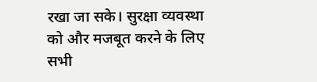रखा जा सके। सुरक्षा व्यवस्था को और मजबूत करने के लिए सभी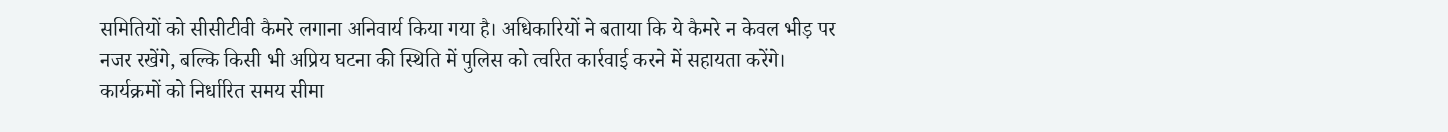समितियों को सीसीटीवी कैमरे लगाना अनिवार्य किया गया है। अधिकारियों ने बताया कि ये कैमरे न केवल भीड़ पर नजर रखेंगे, बल्कि किसी भी अप्रिय घटना की स्थिति में पुलिस को त्वरित कार्रवाई करने में सहायता करेंगे। कार्यक्रमों को निर्धारित समय सीमा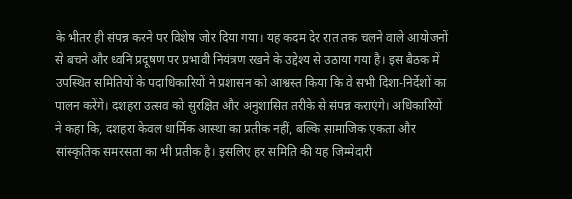के भीतर ही संपन्न करने पर विशेष जोर दिया गया। यह कदम देर रात तक चलने वाले आयोजनों से बचने और ध्वनि प्रदूषण पर प्रभावी नियंत्रण रखने के उद्देश्य से उठाया गया है। इस बैठक में उपस्थित समितियों के पदाधिकारियों ने प्रशासन को आश्वस्त किया कि वे सभी दिशा-निर्देशों का पालन करेंगे। दशहरा उत्सव को सुरक्षित और अनुशासित तरीके से संपन्न कराएंगे। अधिकारियों ने कहा कि, दशहरा केवल धार्मिक आस्था का प्रतीक नहीं, बल्कि सामाजिक एकता और सांस्कृतिक समरसता का भी प्रतीक है। इसलिए हर समिति की यह जिम्मेदारी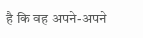है कि वह अपने-अपने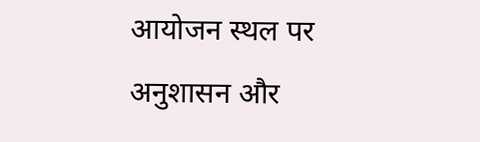आयोजन स्थल पर अनुशासन और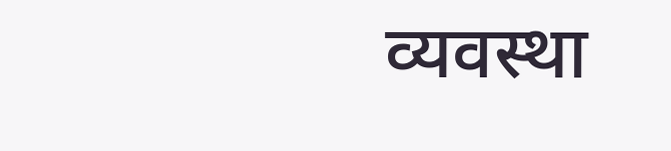व्यवस्था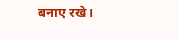बनाए रखे।